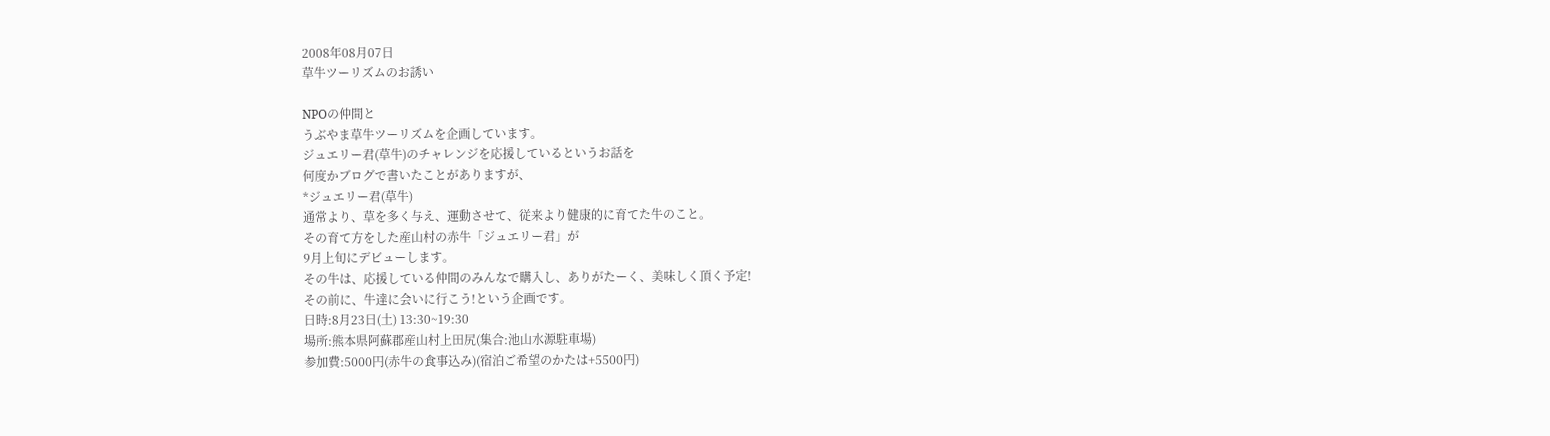2008年08月07日
草牛ツーリズムのお誘い

NPOの仲間と
うぶやま草牛ツーリズムを企画しています。
ジュエリー君(草牛)のチャレンジを応援しているというお話を
何度かブログで書いたことがありますが、
*ジュエリー君(草牛)
通常より、草を多く与え、運動させて、従来より健康的に育てた牛のこと。
その育て方をした産山村の赤牛「ジュエリー君」が
9月上旬にデビューします。
その牛は、応援している仲間のみんなで購入し、ありがたーく、美味しく頂く予定!
その前に、牛達に会いに行こう!という企画です。
日時:8月23日(土) 13:30~19:30
場所:熊本県阿蘇郡産山村上田尻(集合:池山水源駐車場)
参加費:5000円(赤牛の食事込み)(宿泊ご希望のかたは+5500円)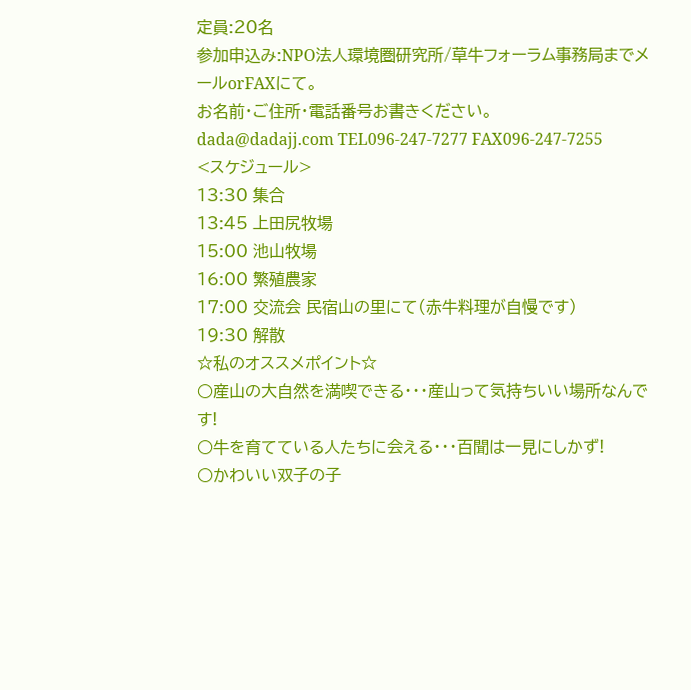定員:20名
参加申込み:NPO法人環境圏研究所/草牛フォーラム事務局までメールorFAXにて。
お名前・ご住所・電話番号お書きください。
dada@dadajj.com TEL096-247-7277 FAX096-247-7255
<スケジュール>
13:30 集合
13:45 上田尻牧場
15:00 池山牧場
16:00 繁殖農家
17:00 交流会 民宿山の里にて(赤牛料理が自慢です)
19:30 解散
☆私のオススメポイント☆
○産山の大自然を満喫できる・・・産山って気持ちいい場所なんです!
○牛を育てている人たちに会える・・・百聞は一見にしかず!
○かわいい双子の子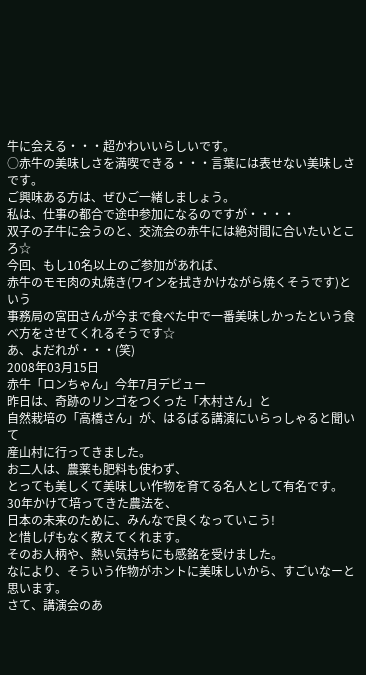牛に会える・・・超かわいいらしいです。
○赤牛の美味しさを満喫できる・・・言葉には表せない美味しさです。
ご興味ある方は、ぜひご一緒しましょう。
私は、仕事の都合で途中参加になるのですが・・・・
双子の子牛に会うのと、交流会の赤牛には絶対間に合いたいところ☆
今回、もし10名以上のご参加があれば、
赤牛のモモ肉の丸焼き(ワインを拭きかけながら焼くそうです)という
事務局の宮田さんが今まで食べた中で一番美味しかったという食べ方をさせてくれるそうです☆
あ、よだれが・・・(笑)
2008年03月15日
赤牛「ロンちゃん」今年7月デビュー
昨日は、奇跡のリンゴをつくった「木村さん」と
自然栽培の「高橋さん」が、はるばる講演にいらっしゃると聞いて
産山村に行ってきました。
お二人は、農薬も肥料も使わず、
とっても美しくて美味しい作物を育てる名人として有名です。
30年かけて培ってきた農法を、
日本の未来のために、みんなで良くなっていこう!
と惜しげもなく教えてくれます。
そのお人柄や、熱い気持ちにも感銘を受けました。
なにより、そういう作物がホントに美味しいから、すごいなーと思います。
さて、講演会のあ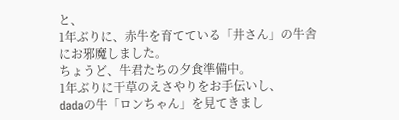と、
1年ぶりに、赤牛を育てている「井さん」の牛舎にお邪魔しました。
ちょうど、牛君たちの夕食準備中。
1年ぶりに干草のえさやりをお手伝いし、
dadaの牛「ロンちゃん」を見てきまし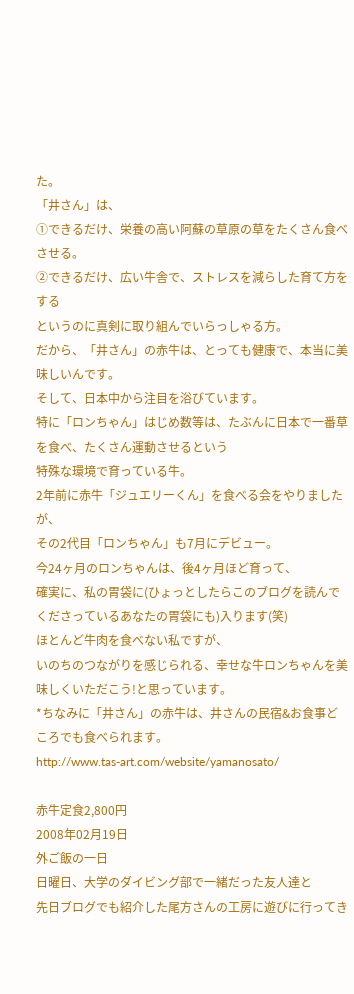た。
「井さん」は、
①できるだけ、栄養の高い阿蘇の草原の草をたくさん食べさせる。
②できるだけ、広い牛舎で、ストレスを減らした育て方をする
というのに真剣に取り組んでいらっしゃる方。
だから、「井さん」の赤牛は、とっても健康で、本当に美味しいんです。
そして、日本中から注目を浴びています。
特に「ロンちゃん」はじめ数等は、たぶんに日本で一番草を食べ、たくさん運動させるという
特殊な環境で育っている牛。
2年前に赤牛「ジュエリーくん」を食べる会をやりましたが、
その2代目「ロンちゃん」も7月にデビュー。
今24ヶ月のロンちゃんは、後4ヶ月ほど育って、
確実に、私の胃袋に(ひょっとしたらこのブログを読んでくださっているあなたの胃袋にも)入ります(笑)
ほとんど牛肉を食べない私ですが、
いのちのつながりを感じられる、幸せな牛ロンちゃんを美味しくいただこう!と思っています。
*ちなみに「井さん」の赤牛は、井さんの民宿&お食事どころでも食べられます。
http://www.tas-art.com/website/yamanosato/

赤牛定食2,800円
2008年02月19日
外ご飯の一日
日曜日、大学のダイビング部で一緒だった友人達と
先日ブログでも紹介した尾方さんの工房に遊びに行ってき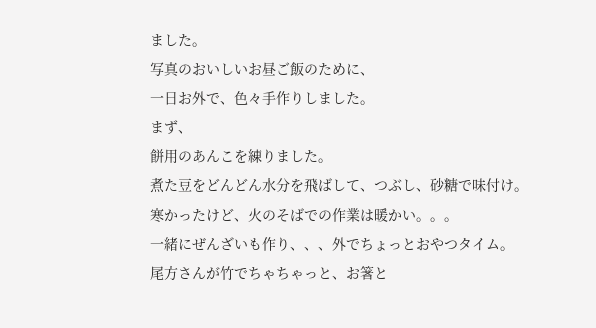ました。
写真のおいしいお昼ご飯のために、
一日お外で、色々手作りしました。
まず、
餅用のあんこを練りました。
煮た豆をどんどん水分を飛ばして、つぶし、砂糖で味付け。
寒かったけど、火のそばでの作業は暖かい。。。
一緒にぜんざいも作り、、、外でちょっとおやつタイム。
尾方さんが竹でちゃちゃっと、お箸と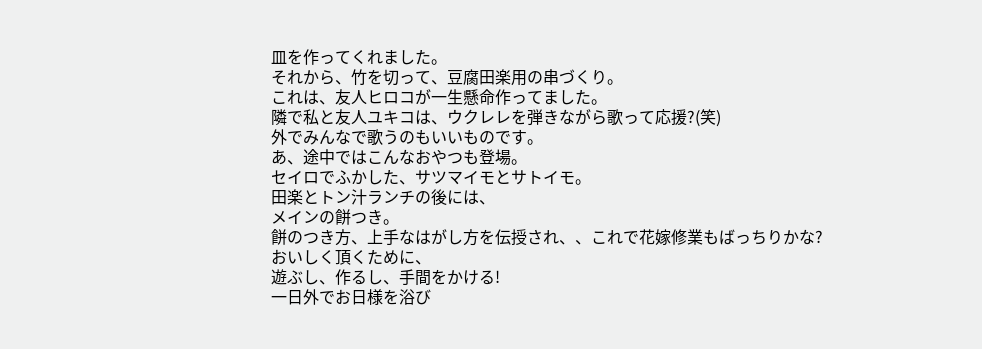皿を作ってくれました。
それから、竹を切って、豆腐田楽用の串づくり。
これは、友人ヒロコが一生懸命作ってました。
隣で私と友人ユキコは、ウクレレを弾きながら歌って応援?(笑)
外でみんなで歌うのもいいものです。
あ、途中ではこんなおやつも登場。
セイロでふかした、サツマイモとサトイモ。
田楽とトン汁ランチの後には、
メインの餅つき。
餅のつき方、上手なはがし方を伝授され、、これで花嫁修業もばっちりかな?
おいしく頂くために、
遊ぶし、作るし、手間をかける!
一日外でお日様を浴び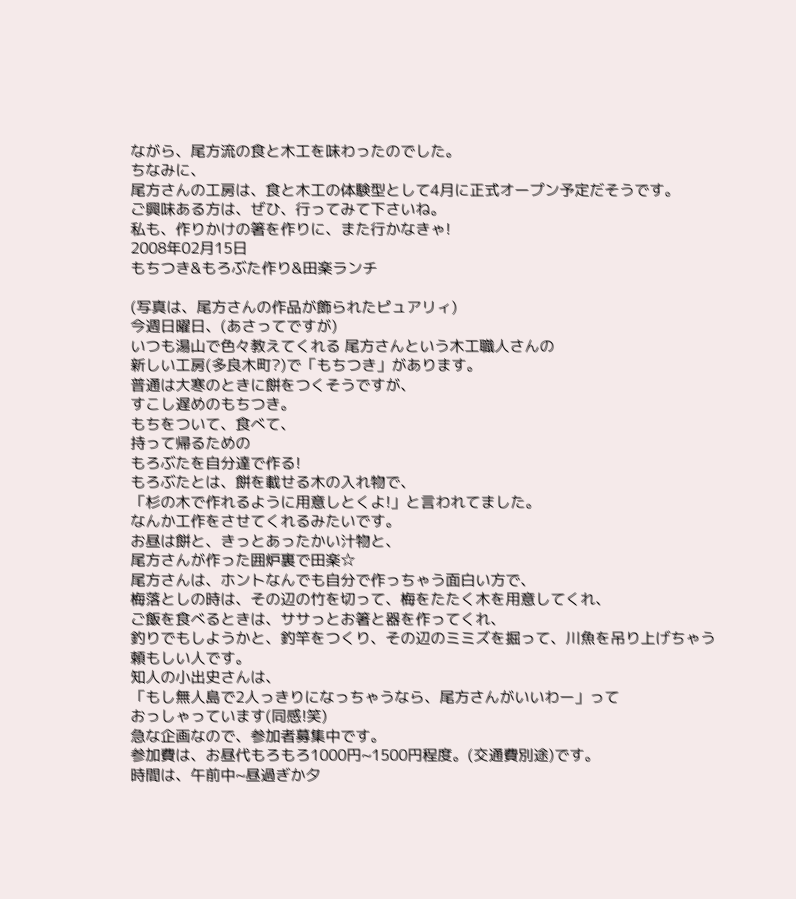ながら、尾方流の食と木工を味わったのでした。
ちなみに、
尾方さんの工房は、食と木工の体験型として4月に正式オープン予定だそうです。
ご興味ある方は、ぜひ、行ってみて下さいね。
私も、作りかけの箸を作りに、また行かなきゃ!
2008年02月15日
もちつき&もろぶた作り&田楽ランチ

(写真は、尾方さんの作品が飾られたピュアリィ)
今週日曜日、(あさってですが)
いつも湯山で色々教えてくれる 尾方さんという木工職人さんの
新しい工房(多良木町?)で「もちつき」があります。
普通は大寒のときに餅をつくそうですが、
すこし遅めのもちつき。
もちをついて、食べて、
持って帰るための
もろぶたを自分達で作る!
もろぶたとは、餅を載せる木の入れ物で、
「杉の木で作れるように用意しとくよ!」と言われてました。
なんか工作をさせてくれるみたいです。
お昼は餅と、きっとあったかい汁物と、
尾方さんが作った囲炉裏で田楽☆
尾方さんは、ホントなんでも自分で作っちゃう面白い方で、
梅落としの時は、その辺の竹を切って、梅をたたく木を用意してくれ、
ご飯を食べるときは、ササっとお箸と器を作ってくれ、
釣りでもしようかと、釣竿をつくり、その辺のミミズを掘って、川魚を吊り上げちゃう
頼もしい人です。
知人の小出史さんは、
「もし無人島で2人っきりになっちゃうなら、尾方さんがいいわー」って
おっしゃっています(同感!笑)
急な企画なので、参加者募集中です。
参加費は、お昼代もろもろ1000円~1500円程度。(交通費別途)です。
時間は、午前中~昼過ぎか夕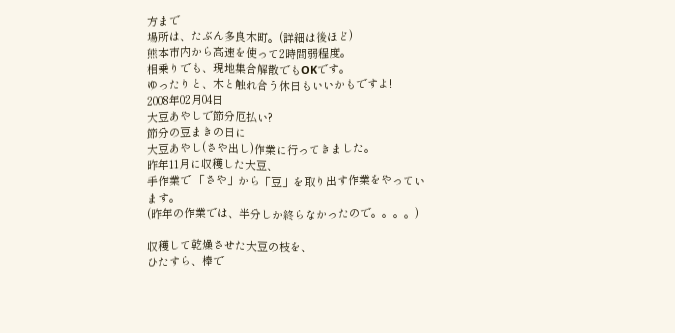方まで
場所は、たぶん多良木町。(詳細は後ほど)
熊本市内から高速を使って2時間弱程度。
相乗りでも、現地集合解散でもOKです。
ゆったりと、木と触れ合う休日もいいかもですよ!
2008年02月04日
大豆あやしで節分厄払い?
節分の豆まきの日に
大豆あやし(さや出し)作業に行ってきました。
昨年11月に収穫した大豆、
手作業で 「さや」から「豆」を取り出す作業をやっています。
(昨年の作業では、半分しか終らなかったので。。。。)

収穫して乾燥させた大豆の枝を、
ひたすら、棒で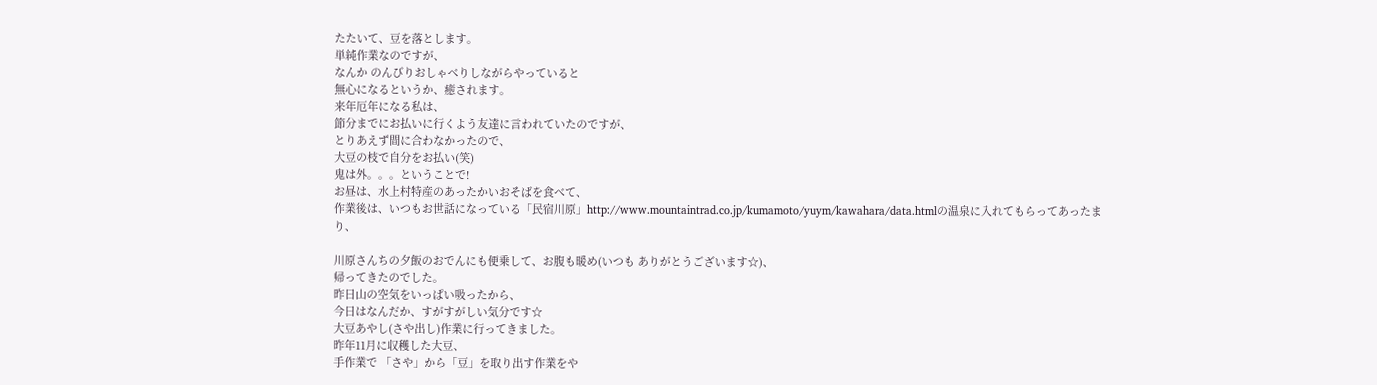たたいて、豆を落とします。
単純作業なのですが、
なんか のんびりおしゃべりしながらやっていると
無心になるというか、癒されます。
来年厄年になる私は、
節分までにお払いに行くよう友達に言われていたのですが、
とりあえず間に合わなかったので、
大豆の枝で自分をお払い(笑)
鬼は外。。。ということで!
お昼は、水上村特産のあったかいおそばを食べて、
作業後は、いつもお世話になっている「民宿川原」http://www.mountaintrad.co.jp/kumamoto/yuym/kawahara/data.htmlの温泉に入れてもらってあったまり、

川原さんちの夕飯のおでんにも便乗して、お腹も暖め(いつも ありがとうございます☆)、
帰ってきたのでした。
昨日山の空気をいっぱい吸ったから、
今日はなんだか、すがすがしい気分です☆
大豆あやし(さや出し)作業に行ってきました。
昨年11月に収穫した大豆、
手作業で 「さや」から「豆」を取り出す作業をや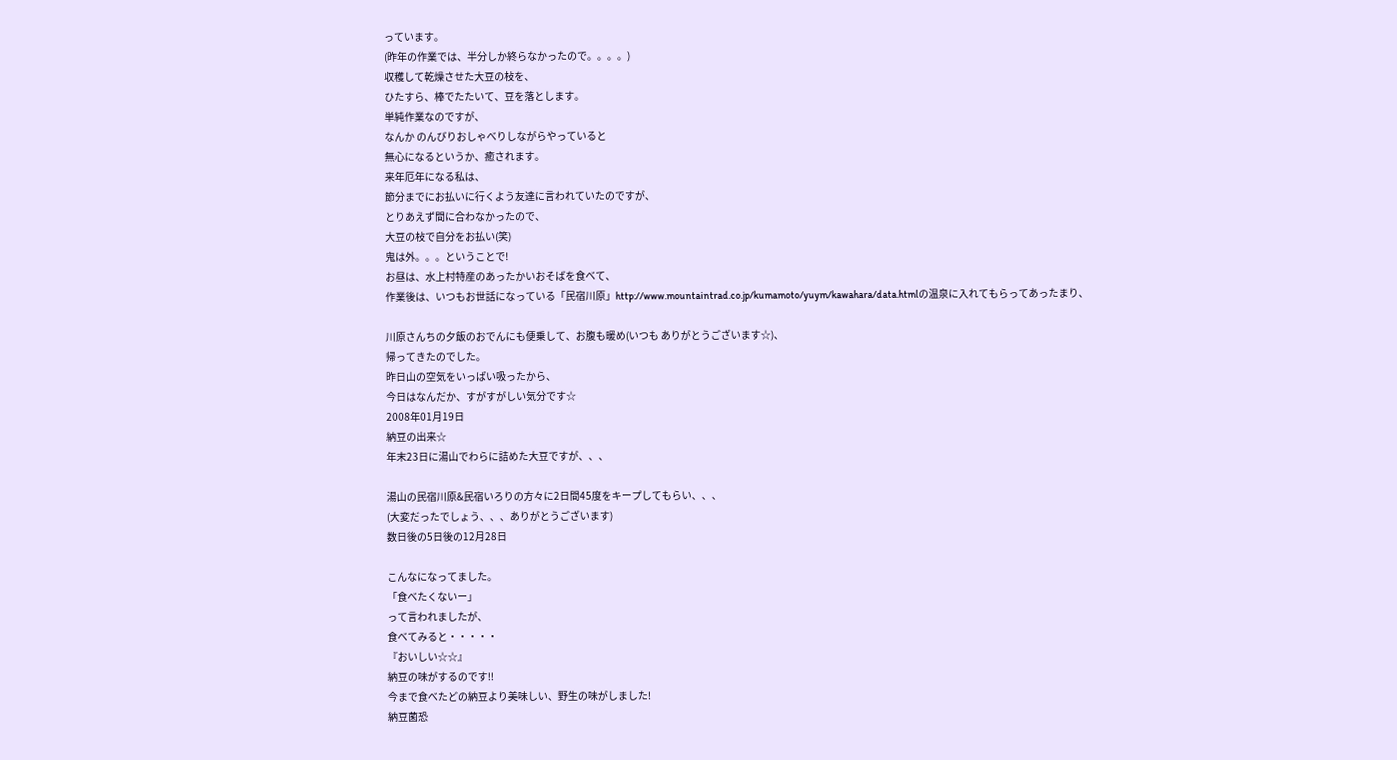っています。
(昨年の作業では、半分しか終らなかったので。。。。)
収穫して乾燥させた大豆の枝を、
ひたすら、棒でたたいて、豆を落とします。
単純作業なのですが、
なんか のんびりおしゃべりしながらやっていると
無心になるというか、癒されます。
来年厄年になる私は、
節分までにお払いに行くよう友達に言われていたのですが、
とりあえず間に合わなかったので、
大豆の枝で自分をお払い(笑)
鬼は外。。。ということで!
お昼は、水上村特産のあったかいおそばを食べて、
作業後は、いつもお世話になっている「民宿川原」http://www.mountaintrad.co.jp/kumamoto/yuym/kawahara/data.htmlの温泉に入れてもらってあったまり、

川原さんちの夕飯のおでんにも便乗して、お腹も暖め(いつも ありがとうございます☆)、
帰ってきたのでした。
昨日山の空気をいっぱい吸ったから、
今日はなんだか、すがすがしい気分です☆
2008年01月19日
納豆の出来☆
年末23日に湯山でわらに詰めた大豆ですが、、、

湯山の民宿川原&民宿いろりの方々に2日間45度をキープしてもらい、、、
(大変だったでしょう、、、ありがとうございます)
数日後の5日後の12月28日

こんなになってました。
「食べたくないー」
って言われましたが、
食べてみると・・・・・
『おいしい☆☆』
納豆の味がするのです!!
今まで食べたどの納豆より美味しい、野生の味がしました!
納豆菌恐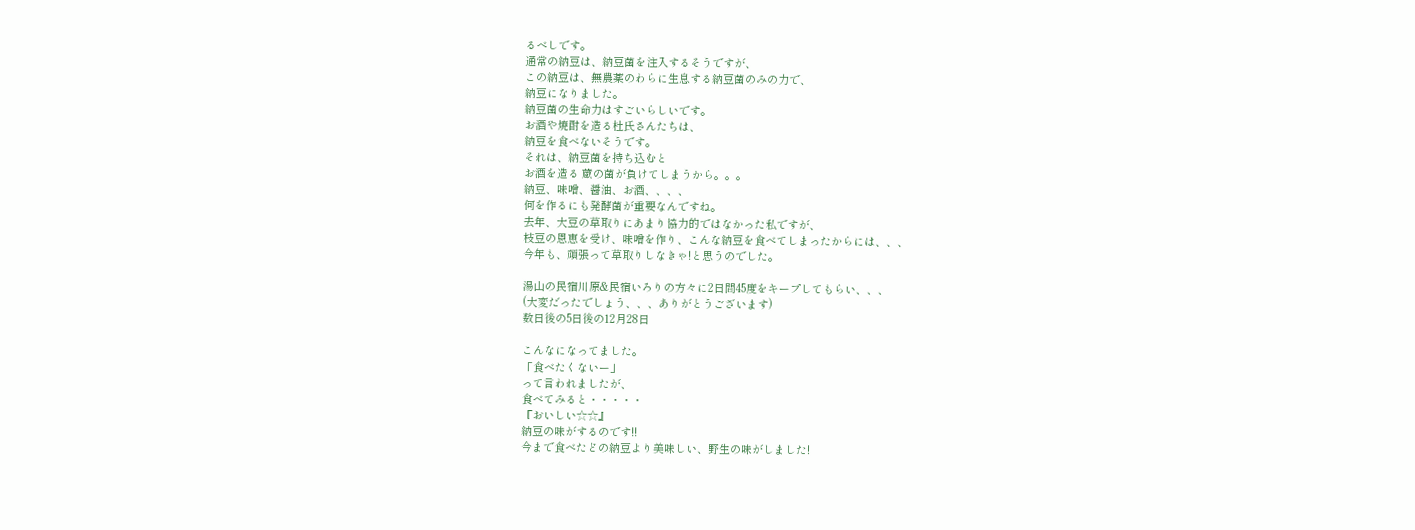るべしです。
通常の納豆は、納豆菌を注入するそうですが、
この納豆は、無農薬のわらに生息する納豆菌のみの力で、
納豆になりました。
納豆菌の生命力はすごいらしいです。
お酒や焼酎を造る杜氏さんたちは、
納豆を食べないそうです。
それは、納豆菌を持ち込むと
お酒を造る 蔵の菌が負けてしまうから。。。
納豆、味噌、醤油、お酒、、、、
何を作るにも発酵菌が重要なんですね。
去年、大豆の草取りにあまり協力的ではなかった私ですが、
枝豆の恩恵を受け、味噌を作り、こんな納豆を食べてしまったからには、、、
今年も、頑張って草取りしなきゃ!と思うのでした。

湯山の民宿川原&民宿いろりの方々に2日間45度をキープしてもらい、、、
(大変だったでしょう、、、ありがとうございます)
数日後の5日後の12月28日

こんなになってました。
「食べたくないー」
って言われましたが、
食べてみると・・・・・
『おいしい☆☆』
納豆の味がするのです!!
今まで食べたどの納豆より美味しい、野生の味がしました!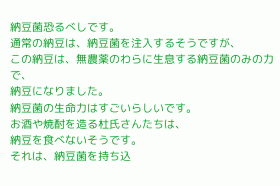納豆菌恐るべしです。
通常の納豆は、納豆菌を注入するそうですが、
この納豆は、無農薬のわらに生息する納豆菌のみの力で、
納豆になりました。
納豆菌の生命力はすごいらしいです。
お酒や焼酎を造る杜氏さんたちは、
納豆を食べないそうです。
それは、納豆菌を持ち込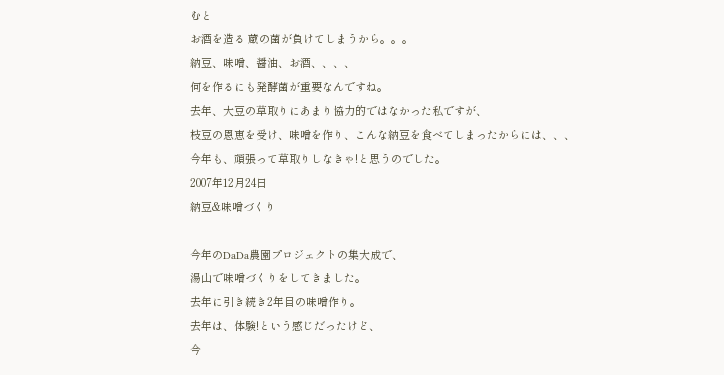むと
お酒を造る 蔵の菌が負けてしまうから。。。
納豆、味噌、醤油、お酒、、、、
何を作るにも発酵菌が重要なんですね。
去年、大豆の草取りにあまり協力的ではなかった私ですが、
枝豆の恩恵を受け、味噌を作り、こんな納豆を食べてしまったからには、、、
今年も、頑張って草取りしなきゃ!と思うのでした。
2007年12月24日
納豆&味噌づくり

今年のDaDa農園プロジェクトの集大成で、
湯山で味噌づくりをしてきました。
去年に引き続き2年目の味噌作り。
去年は、体験!という感じだったけど、
今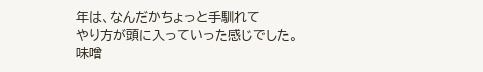年は、なんだかちょっと手馴れて
やり方が頭に入っていった感じでした。
味噌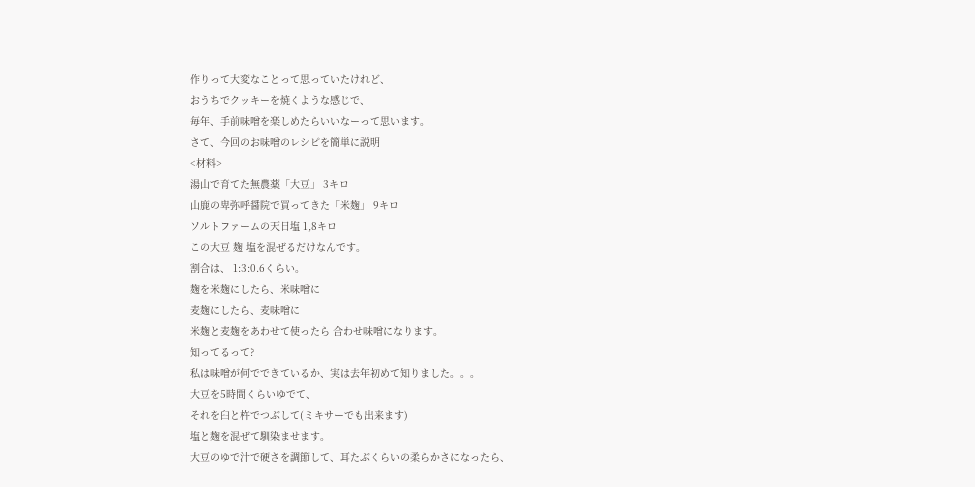作りって大変なことって思っていたけれど、
おうちでクッキーを焼くような感じで、
毎年、手前味噌を楽しめたらいいなーって思います。
さて、今回のお味噌のレシピを簡単に説明
<材料>
湯山で育てた無農薬「大豆」 3キロ
山鹿の卑弥呼醤院で買ってきた「米麹」 9キロ
ソルトファームの天日塩 1,8キロ
この大豆 麹 塩を混ぜるだけなんです。
割合は、 1:3:0.6くらい。
麹を米麹にしたら、米味噌に
麦麹にしたら、麦味噌に
米麹と麦麹をあわせて使ったら 合わせ味噌になります。
知ってるって?
私は味噌が何でできているか、実は去年初めて知りました。。。
大豆を5時間くらいゆでて、
それを臼と杵でつぶして(ミキサーでも出来ます)
塩と麹を混ぜて馴染ませます。
大豆のゆで汁で硬さを調節して、耳たぶくらいの柔らかさになったら、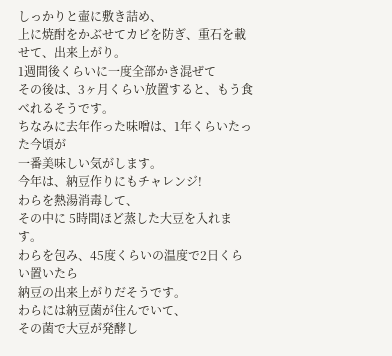しっかりと壷に敷き詰め、
上に焼酎をかぶせてカビを防ぎ、重石を載せて、出来上がり。
1週間後くらいに一度全部かき混ぜて
その後は、3ヶ月くらい放置すると、もう食べれるそうです。
ちなみに去年作った味噌は、1年くらいたった今頃が
一番美味しい気がします。
今年は、納豆作りにもチャレンジ!
わらを熱湯消毒して、
その中に 5時間ほど蒸した大豆を入れます。
わらを包み、45度くらいの温度で2日くらい置いたら
納豆の出来上がりだそうです。
わらには納豆菌が住んでいて、
その菌で大豆が発酵し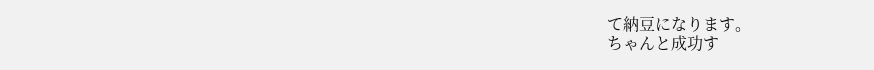て納豆になります。
ちゃんと成功す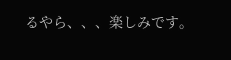るやら、、、楽しみです。